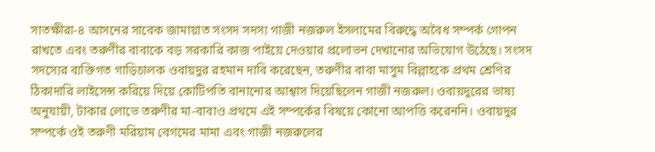সাতক্ষীরা-৪ আসনের সাবেক জামায়াত সংসদ সদস্য গাজী নজরুল ইসলামের বিরুদ্ধে অবৈধ সম্পর্ক গোপন রাখতে এবং তরুণীর বাবাকে বড় সরকারি কাজ পাইয়ে দেওয়ার প্রলোভন দেখানোর অভিযোগ উঠেছে। সংসদ সদস্যের ব্যক্তিগত গাড়িচালক ওবায়দুর রহমান দাবি করেছেন, তরুণীর বাবা মাসুম বিল্লাহকে প্রথম শ্রেণির ঠিকাদারি লাইসেন্স করিয়ে দিয়ে কোটিপতি বানানোর আশ্বাস দিয়েছিলেন গাজী নজরুল। ওবায়দুরের ভাষ্য অনুযায়ী, টাকার লোভে তরুণীর মা-বাবাও প্রথমে এই সম্পর্কের বিষয়ে কোনো আপত্তি করেননি। ওবায়দুর সম্পর্কে ওই তরুণী মরিয়াম বেগমের মামা এবং গাজী নজরুলের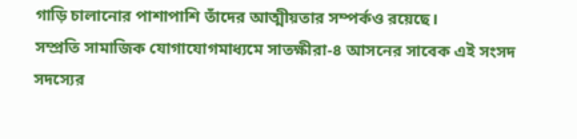গাড়ি চালানোর পাশাপাশি তাঁদের আত্মীয়তার সম্পর্কও রয়েছে।
সম্প্রতি সামাজিক যোগাযোগমাধ্যমে সাতক্ষীরা-৪ আসনের সাবেক এই সংসদ সদস্যের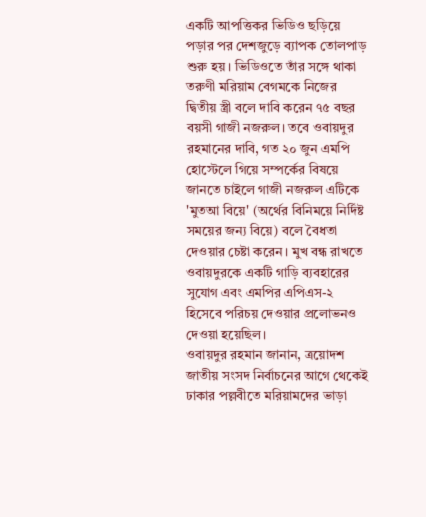একটি আপত্তিকর ভিডিও ছড়িয়ে পড়ার পর দেশজুড়ে ব্যাপক তোলপাড় শুরু হয়। ভিডিওতে তাঁর সঙ্গে থাকা তরুণী মরিয়াম বেগমকে নিজের দ্বিতীয় স্ত্রী বলে দাবি করেন ৭৫ বছর বয়সী গাজী নজরুল। তবে ওবায়দুর রহমানের দাবি, গত ২০ জুন এমপি হোস্টেলে গিয়ে সম্পর্কের বিষয়ে জানতে চাইলে গাজী নজরুল এটিকে 'মুতআ বিয়ে' (অর্থের বিনিময়ে নির্দিষ্ট সময়ের জন্য বিয়ে) বলে বৈধতা দেওয়ার চেষ্টা করেন। মুখ বন্ধ রাখতে ওবায়দুরকে একটি গাড়ি ব্যবহারের সুযোগ এবং এমপির এপিএস-২ হিসেবে পরিচয় দেওয়ার প্রলোভনও দেওয়া হয়েছিল।
ওবায়দুর রহমান জানান, ত্রয়োদশ জাতীয় সংসদ নির্বাচনের আগে থেকেই ঢাকার পল্লবীতে মরিয়ামদের ভাড়া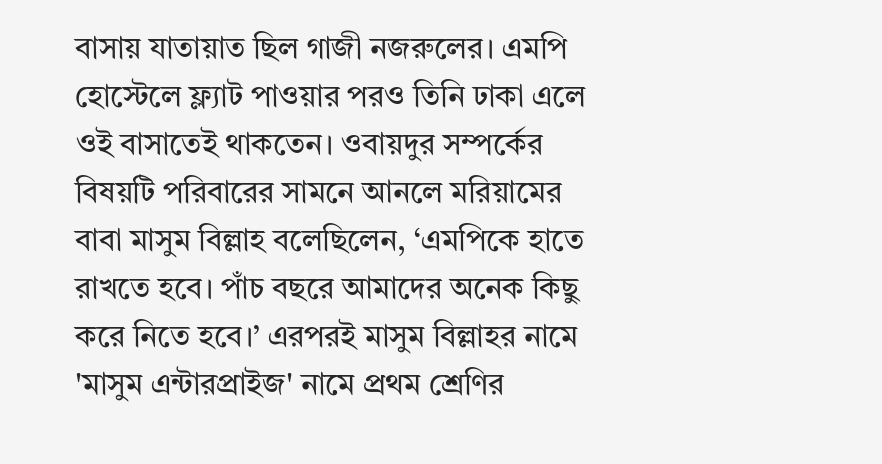বাসায় যাতায়াত ছিল গাজী নজরুলের। এমপি হোস্টেলে ফ্ল্যাট পাওয়ার পরও তিনি ঢাকা এলে ওই বাসাতেই থাকতেন। ওবায়দুর সম্পর্কের বিষয়টি পরিবারের সামনে আনলে মরিয়ামের বাবা মাসুম বিল্লাহ বলেছিলেন, ‘এমপিকে হাতে রাখতে হবে। পাঁচ বছরে আমাদের অনেক কিছু করে নিতে হবে।’ এরপরই মাসুম বিল্লাহর নামে 'মাসুম এন্টারপ্রাইজ' নামে প্রথম শ্রেণির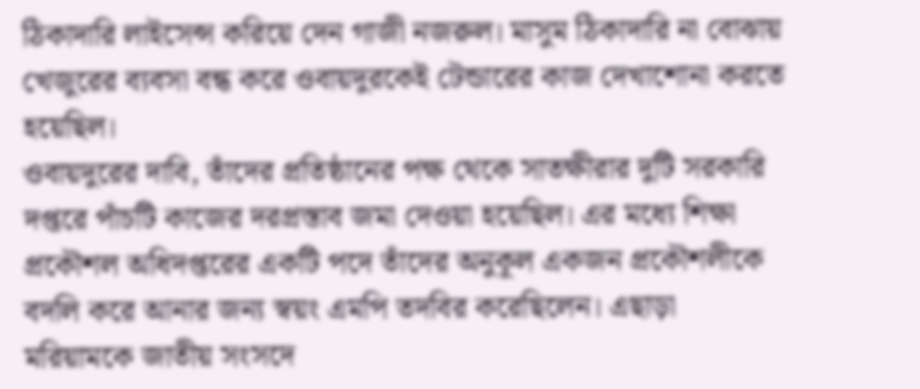ঠিকাদারি লাইসেন্স করিয়ে দেন গাজী নজরুল। মাসুম ঠিকাদারি না বোঝায় খেজুরের ব্যবসা বন্ধ করে ওবায়দুরকেই টেন্ডারের কাজ দেখাশোনা করতে হয়েছিল।
ওবায়দুরের দাবি, তাঁদের প্রতিষ্ঠানের পক্ষ থেকে সাতক্ষীরার দুটি সরকারি দপ্তরে পাঁচটি কাজের দরপ্রস্তাব জমা দেওয়া হয়েছিল। এর মধ্যে শিক্ষা প্রকৌশল অধিদপ্তরের একটি পদে তাঁদের অনুকূল একজন প্রকৌশলীকে বদলি করে আনার জন্য স্বয়ং এমপি তদবির করেছিলেন। এছাড়া মরিয়ামকে জাতীয় সংসদে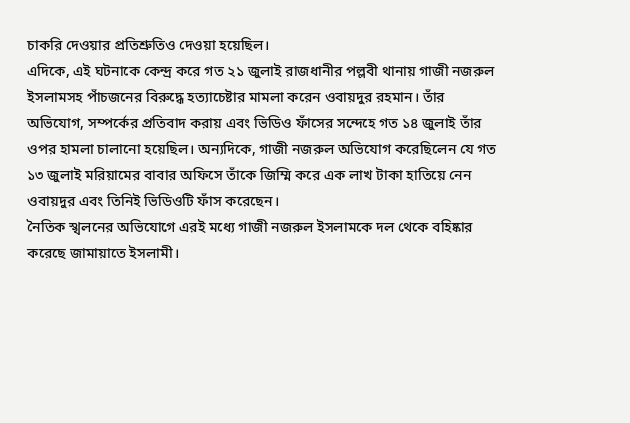চাকরি দেওয়ার প্রতিশ্রুতিও দেওয়া হয়েছিল।
এদিকে, এই ঘটনাকে কেন্দ্র করে গত ২১ জুলাই রাজধানীর পল্লবী থানায় গাজী নজরুল ইসলামসহ পাঁচজনের বিরুদ্ধে হত্যাচেষ্টার মামলা করেন ওবায়দুর রহমান। তাঁর অভিযোগ, সম্পর্কের প্রতিবাদ করায় এবং ভিডিও ফাঁসের সন্দেহে গত ১৪ জুলাই তাঁর ওপর হামলা চালানো হয়েছিল। অন্যদিকে, গাজী নজরুল অভিযোগ করেছিলেন যে গত ১৩ জুলাই মরিয়ামের বাবার অফিসে তাঁকে জিম্মি করে এক লাখ টাকা হাতিয়ে নেন ওবায়দুর এবং তিনিই ভিডিওটি ফাঁস করেছেন।
নৈতিক স্খলনের অভিযোগে এরই মধ্যে গাজী নজরুল ইসলামকে দল থেকে বহিষ্কার করেছে জামায়াতে ইসলামী।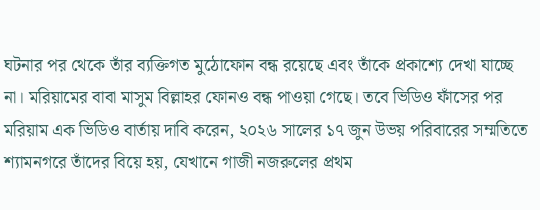ঘটনার পর থেকে তাঁর ব্যক্তিগত মুঠোফোন বন্ধ রয়েছে এবং তাঁকে প্রকাশ্যে দেখা যাচ্ছে না। মরিয়ামের বাবা মাসুম বিল্লাহর ফোনও বন্ধ পাওয়া গেছে। তবে ভিডিও ফাঁসের পর মরিয়াম এক ভিডিও বার্তায় দাবি করেন, ২০২৬ সালের ১৭ জুন উভয় পরিবারের সম্মতিতে শ্যামনগরে তাঁদের বিয়ে হয়, যেখানে গাজী নজরুলের প্রথম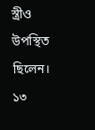স্ত্রীও উপস্থিত ছিলেন। ১৩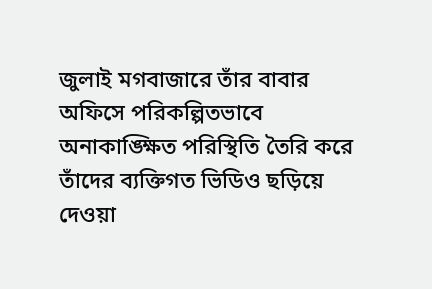জুলাই মগবাজারে তাঁর বাবার অফিসে পরিকল্পিতভাবে অনাকাঙ্ক্ষিত পরিস্থিতি তৈরি করে তাঁদের ব্যক্তিগত ভিডিও ছড়িয়ে দেওয়া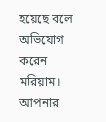হয়েছে বলে অভিযোগ করেন মরিয়াম।
আপনার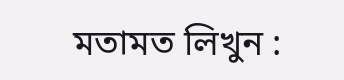মতামত লিখুন :